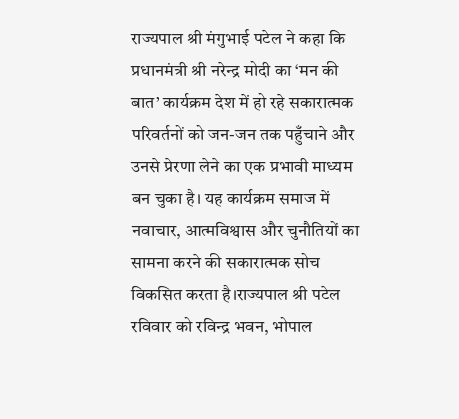राज्यपाल श्री मंगुभाई पटेल ने कहा कि प्रधानमंत्री श्री नरेन्द्र मोदी का ‘मन की बात’ कार्यक्रम देश में हो रहे सकारात्मक परिवर्तनों को जन-जन तक पहुँचाने और उनसे प्रेरणा लेने का एक प्रभावी माध्यम बन चुका है। यह कार्यक्रम समाज में नवाचार, आत्मविश्वास और चुनौतियों का सामना करने की सकारात्मक सोच विकसित करता है।राज्यपाल श्री पटेल रविवार को रविन्द्र भवन, भोपाल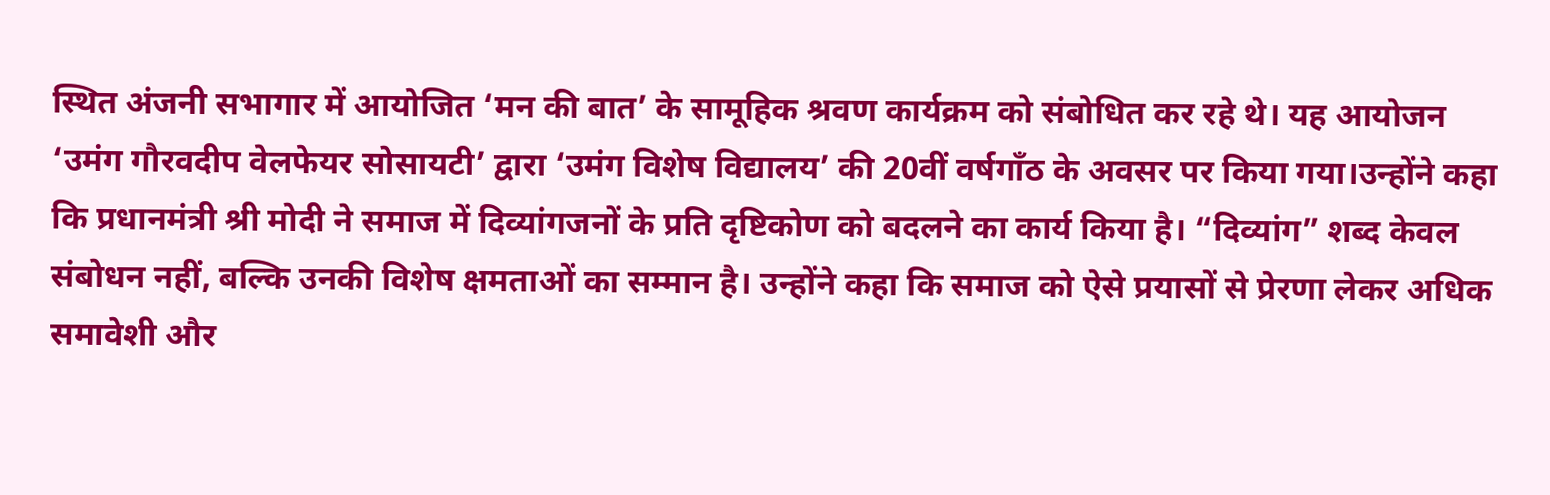स्थित अंजनी सभागार में आयोजित ‘मन की बात’ के सामूहिक श्रवण कार्यक्रम को संबोधित कर रहे थे। यह आयोजन ‘उमंग गौरवदीप वेलफेयर सोसायटी’ द्वारा ‘उमंग विशेष विद्यालय’ की 20वीं वर्षगाँठ के अवसर पर किया गया।उन्होंने कहा कि प्रधानमंत्री श्री मोदी ने समाज में दिव्यांगजनों के प्रति दृष्टिकोण को बदलने का कार्य किया है। “दिव्यांग” शब्द केवल संबोधन नहीं, बल्कि उनकी विशेष क्षमताओं का सम्मान है। उन्होंने कहा कि समाज को ऐसे प्रयासों से प्रेरणा लेकर अधिक समावेशी और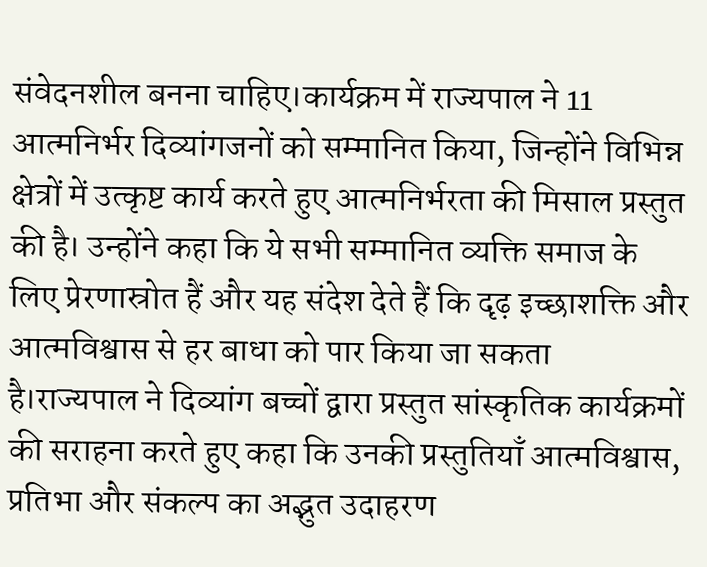संवेदनशील बनना चाहिए।कार्यक्रम में राज्यपाल ने 11 आत्मनिर्भर दिव्यांगजनों को सम्मानित किया, जिन्होंने विभिन्न क्षेत्रों में उत्कृष्ट कार्य करते हुए आत्मनिर्भरता की मिसाल प्रस्तुत की है। उन्होंने कहा कि ये सभी सम्मानित व्यक्ति समाज के लिए प्रेरणास्रोत हैं और यह संदेश देते हैं कि दृढ़ इच्छाशक्ति और आत्मविश्वास से हर बाधा को पार किया जा सकता है।राज्यपाल ने दिव्यांग बच्चों द्वारा प्रस्तुत सांस्कृतिक कार्यक्रमों की सराहना करते हुए कहा कि उनकी प्रस्तुतियाँ आत्मविश्वास, प्रतिभा और संकल्प का अद्भुत उदाहरण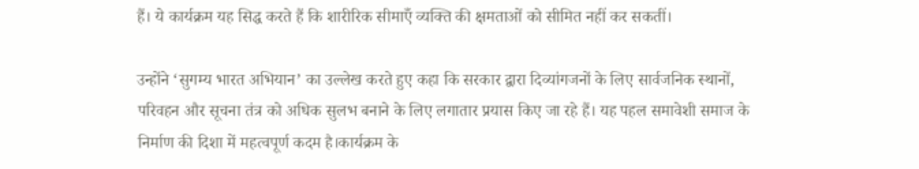हैं। ये कार्यक्रम यह सिद्ध करते हैं कि शारीरिक सीमाएँ व्यक्ति की क्षमताओं को सीमित नहीं कर सकतीं।

उन्होंने ‘सुगम्य भारत अभियान’ का उल्लेख करते हुए कहा कि सरकार द्वारा दिव्यांगजनों के लिए सार्वजनिक स्थानों, परिवहन और सूचना तंत्र को अधिक सुलभ बनाने के लिए लगातार प्रयास किए जा रहे हैं। यह पहल समावेशी समाज के निर्माण की दिशा में महत्वपूर्ण कदम है।कार्यक्रम के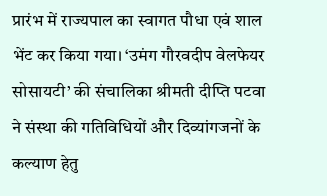प्रारंभ में राज्यपाल का स्वागत पौधा एवं शाल भेंट कर किया गया। ‘उमंग गौरवदीप वेलफेयर सोसायटी’ की संचालिका श्रीमती दीप्ति पटवा ने संस्था की गतिविधियों और दिव्यांगजनों के कल्याण हेतु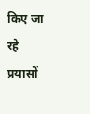किए जा रहे प्रयासों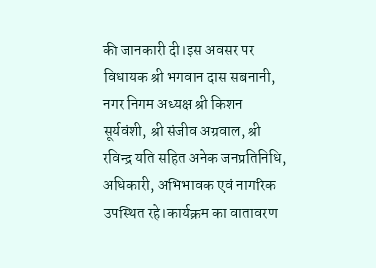की जानकारी दी।इस अवसर पर विधायक श्री भगवान दास सबनानी, नगर निगम अध्यक्ष श्री किशन सूर्यवंशी, श्री संजीव अग्रवाल, श्री रविन्द्र यति सहित अनेक जनप्रतिनिधि, अधिकारी, अभिभावक एवं नागरिक उपस्थित रहे।कार्यक्रम का वातावरण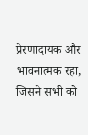प्रेरणादायक और भावनात्मक रहा, जिसने सभी को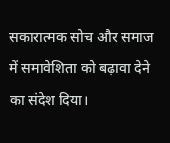सकारात्मक सोच और समाज में समावेशिता को बढ़ावा देने का संदेश दिया।